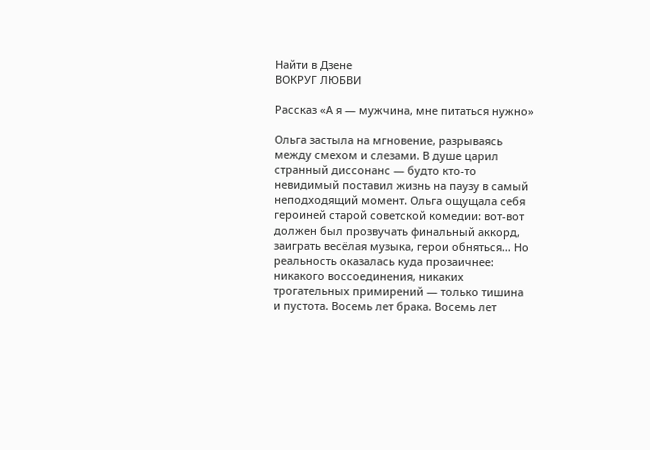Найти в Дзене
ВОКРУГ ЛЮБВИ

Рассказ «А я — мужчина, мне питаться нужно»

Ольга застыла на мгновение, разрываясь между смехом и слезами. В душе царил странный диссонанс — будто кто‑то невидимый поставил жизнь на паузу в самый неподходящий момент. Ольга ощущала себя героиней старой советской комедии: вот-вот должен был прозвучать финальный аккорд, заиграть весёлая музыка, герои обняться… Но реальность оказалась куда прозаичнее: никакого воссоединения, никаких трогательных примирений — только тишина и пустота. Восемь лет брака. Восемь лет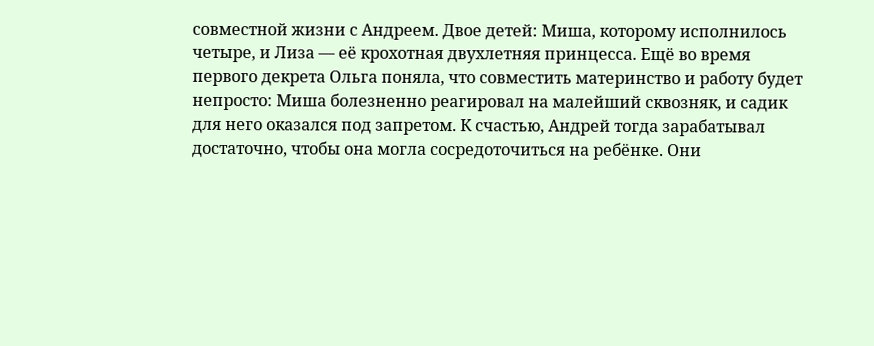совместной жизни с Андреем. Двое детей: Миша, которому исполнилось четыре, и Лиза — её крохотная двухлетняя принцесса. Ещё во время первого декрета Ольга поняла, что совместить материнство и работу будет непросто: Миша болезненно реагировал на малейший сквозняк, и садик для него оказался под запретом. К счастью, Андрей тогда зарабатывал достаточно, чтобы она могла сосредоточиться на ребёнке. Они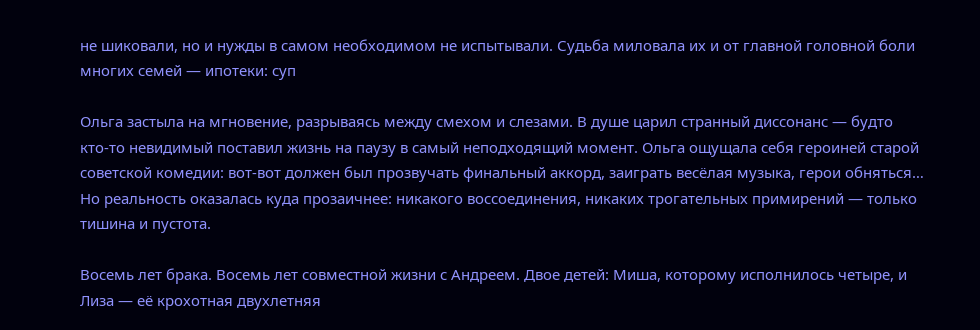не шиковали, но и нужды в самом необходимом не испытывали. Судьба миловала их и от главной головной боли многих семей — ипотеки: суп

Ольга застыла на мгновение, разрываясь между смехом и слезами. В душе царил странный диссонанс — будто кто‑то невидимый поставил жизнь на паузу в самый неподходящий момент. Ольга ощущала себя героиней старой советской комедии: вот-вот должен был прозвучать финальный аккорд, заиграть весёлая музыка, герои обняться… Но реальность оказалась куда прозаичнее: никакого воссоединения, никаких трогательных примирений — только тишина и пустота.

Восемь лет брака. Восемь лет совместной жизни с Андреем. Двое детей: Миша, которому исполнилось четыре, и Лиза — её крохотная двухлетняя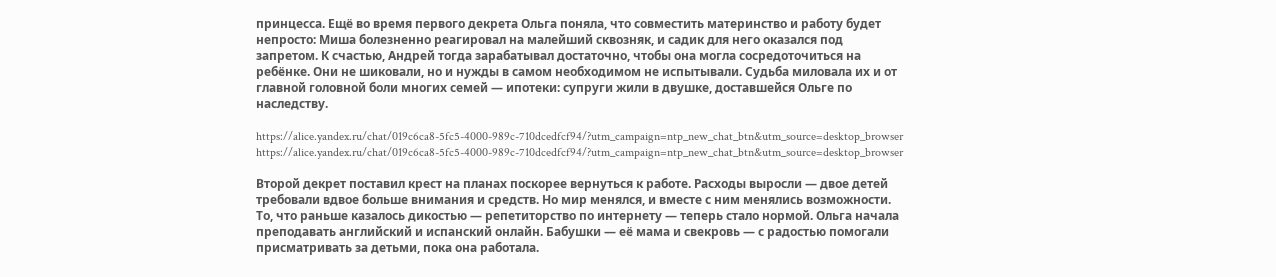принцесса. Ещё во время первого декрета Ольга поняла, что совместить материнство и работу будет непросто: Миша болезненно реагировал на малейший сквозняк, и садик для него оказался под запретом. К счастью, Андрей тогда зарабатывал достаточно, чтобы она могла сосредоточиться на ребёнке. Они не шиковали, но и нужды в самом необходимом не испытывали. Судьба миловала их и от главной головной боли многих семей — ипотеки: супруги жили в двушке, доставшейся Ольге по наследству.

https://alice.yandex.ru/chat/019c6ca8-5fc5-4000-989c-710dcedfcf94/?utm_campaign=ntp_new_chat_btn&utm_source=desktop_browser
https://alice.yandex.ru/chat/019c6ca8-5fc5-4000-989c-710dcedfcf94/?utm_campaign=ntp_new_chat_btn&utm_source=desktop_browser

Второй декрет поставил крест на планах поскорее вернуться к работе. Расходы выросли — двое детей требовали вдвое больше внимания и средств. Но мир менялся, и вместе с ним менялись возможности. То, что раньше казалось дикостью — репетиторство по интернету — теперь стало нормой. Ольга начала преподавать английский и испанский онлайн. Бабушки — её мама и свекровь — с радостью помогали присматривать за детьми, пока она работала.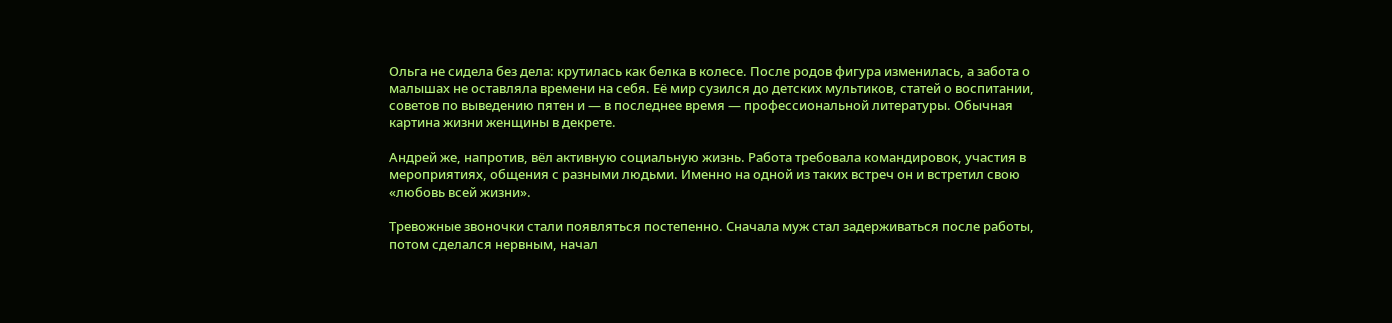Ольга не сидела без дела: крутилась как белка в колесе. После родов фигура изменилась, а забота о малышах не оставляла времени на себя. Её мир сузился до детских мультиков, статей о воспитании, советов по выведению пятен и — в последнее время — профессиональной литературы. Обычная картина жизни женщины в декрете.

Андрей же, напротив, вёл активную социальную жизнь. Работа требовала командировок, участия в мероприятиях, общения с разными людьми. Именно на одной из таких встреч он и встретил свою «любовь всей жизни».

Тревожные звоночки стали появляться постепенно. Сначала муж стал задерживаться после работы, потом сделался нервным, начал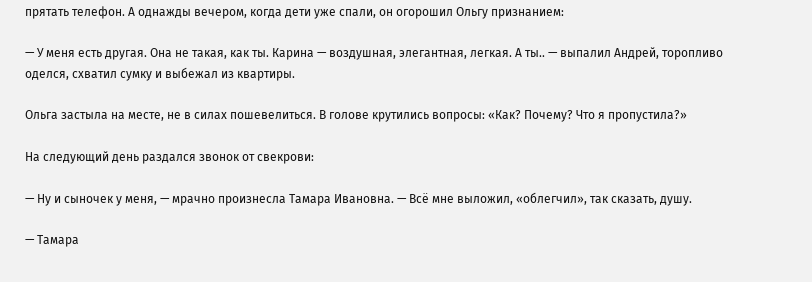прятать телефон. А однажды вечером, когда дети уже спали, он огорошил Ольгу признанием:

— У меня есть другая. Она не такая, как ты. Карина — воздушная, элегантная, легкая. А ты.. — выпалил Андрей, торопливо оделся, схватил сумку и выбежал из квартиры.

Ольга застыла на месте, не в силах пошевелиться. В голове крутились вопросы: «Как? Почему? Что я пропустила?»

На следующий день раздался звонок от свекрови:

— Ну и сыночек у меня, — мрачно произнесла Тамара Ивановна. — Всё мне выложил, «облегчил», так сказать, душу.

— Тамара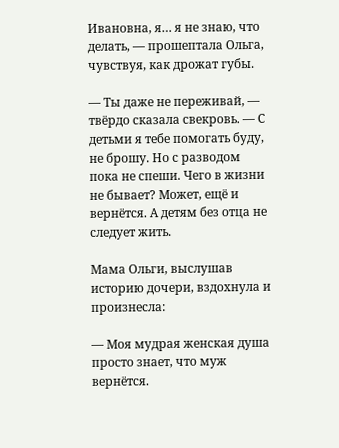Ивановна, я… я не знаю, что делать, — прошептала Ольга, чувствуя, как дрожат губы.

— Ты даже не переживай, — твёрдо сказала свекровь. — С детьми я тебе помогать буду, не брошу. Но с разводом пока не спеши. Чего в жизни не бывает? Может, ещё и вернётся. А детям без отца не следует жить.

Мама Ольги, выслушав историю дочери, вздохнула и произнесла:

— Моя мудрая женская душа просто знает, что муж вернётся.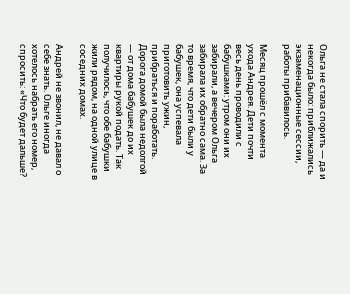Ольга не стала спорить — да и некогда было: приближались экзаменационные сессии, работы прибавилось.

Месяц прошёл с момента ухода Андрея. Дети почти весь день проводили с бабушками: утром они их забирали, а вечером Ольга забирала их обратно сама. За то время, что дети были у бабушек, она успевала приготовить ужин, прибраться и поработать. Дорога домой была недолгой — от дома бабушек до их квартиры рукой подать. Так получилось, что обе бабушки жили рядом, на одной улице в соседних домах.

Андрей не звонил, не давал о себе знать. Ольге иногда хотелось набрать его номер, спросить: «Что будет дальше?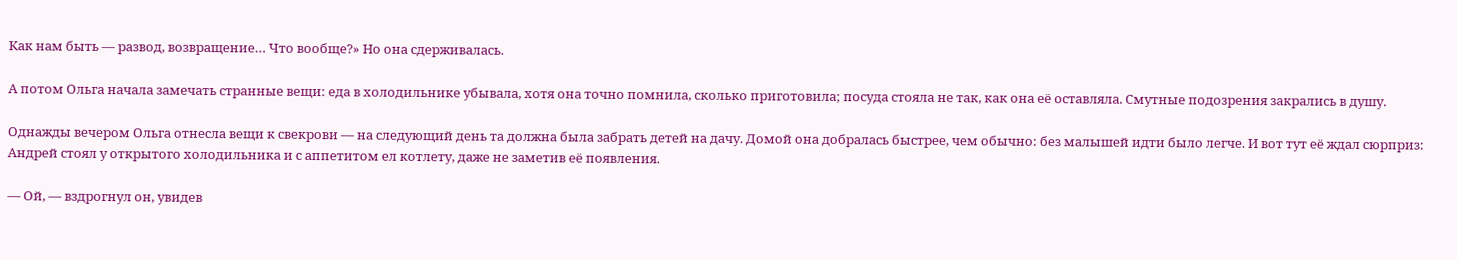Как нам быть — развод, возвращение… Что вообще?» Но она сдерживалась.

А потом Ольга начала замечать странные вещи: еда в холодильнике убывала, хотя она точно помнила, сколько приготовила; посуда стояла не так, как она её оставляла. Смутные подозрения закрались в душу.

Однажды вечером Ольга отнесла вещи к свекрови — на следующий день та должна была забрать детей на дачу. Домой она добралась быстрее, чем обычно: без малышей идти было легче. И вот тут её ждал сюрприз: Андрей стоял у открытого холодильника и с аппетитом ел котлету, даже не заметив её появления.

— Ой, — вздрогнул он, увидев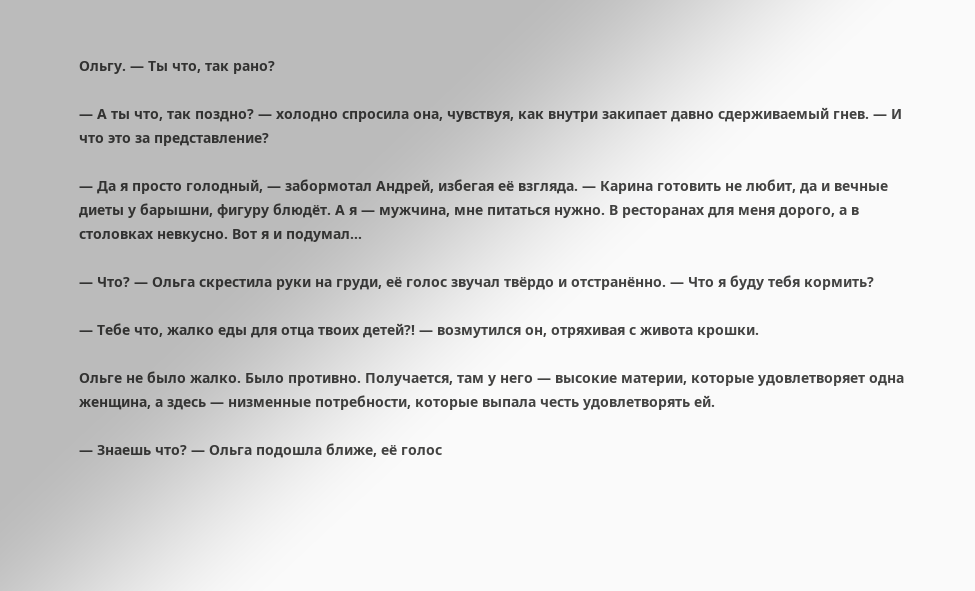Ольгу. — Ты что, так рано?

— А ты что, так поздно? — холодно спросила она, чувствуя, как внутри закипает давно сдерживаемый гнев. — И что это за представление?

— Да я просто голодный, — забормотал Андрей, избегая её взгляда. — Карина готовить не любит, да и вечные диеты у барышни, фигуру блюдёт. А я — мужчина, мне питаться нужно. В ресторанах для меня дорого, а в столовках невкусно. Вот я и подумал…

— Что? — Ольга скрестила руки на груди, её голос звучал твёрдо и отстранённо. — Что я буду тебя кормить?

— Тебе что, жалко еды для отца твоих детей?! — возмутился он, отряхивая с живота крошки.

Ольге не было жалко. Было противно. Получается, там у него — высокие материи, которые удовлетворяет одна женщина, а здесь — низменные потребности, которые выпала честь удовлетворять ей.

— Знаешь что? — Ольга подошла ближе, её голос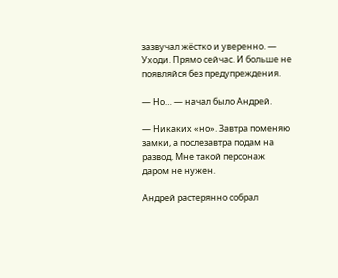зазвучал жёстко и уверенно. — Уходи. Прямо сейчас. И больше не появляйся без предупреждения.

— Но… — начал было Андрей.

— Никаких «но». Завтра поменяю замки, а послезавтра подам на развод. Мне такой персонаж даром не нужен.

Андрей растерянно собрал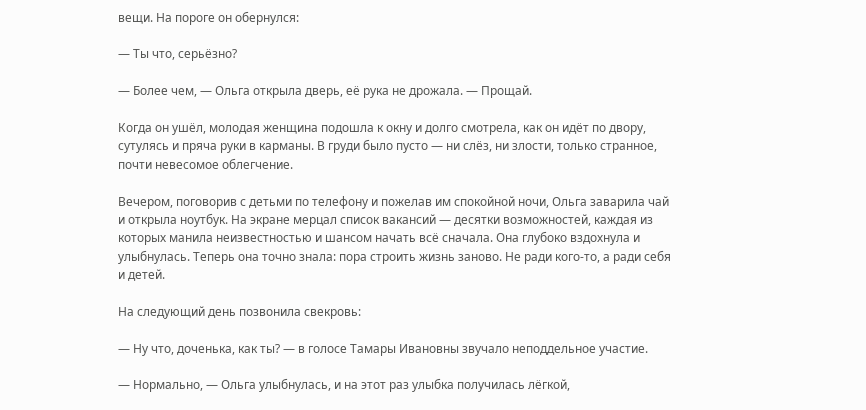вещи. На пороге он обернулся:

— Ты что, серьёзно?

— Более чем, — Ольга открыла дверь, её рука не дрожала. — Прощай.

Когда он ушёл, молодая женщина подошла к окну и долго смотрела, как он идёт по двору, сутулясь и пряча руки в карманы. В груди было пусто — ни слёз, ни злости, только странное, почти невесомое облегчение.

Вечером, поговорив с детьми по телефону и пожелав им спокойной ночи, Ольга заварила чай и открыла ноутбук. На экране мерцал список вакансий — десятки возможностей, каждая из которых манила неизвестностью и шансом начать всё сначала. Она глубоко вздохнула и улыбнулась. Теперь она точно знала: пора строить жизнь заново. Не ради кого‑то, а ради себя и детей.

На следующий день позвонила свекровь:

— Ну что, доченька, как ты? — в голосе Тамары Ивановны звучало неподдельное участие.

— Нормально, — Ольга улыбнулась, и на этот раз улыбка получилась лёгкой,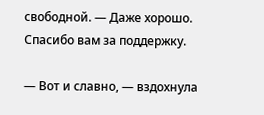свободной. — Даже хорошо. Спасибо вам за поддержку.

— Вот и славно, — вздохнула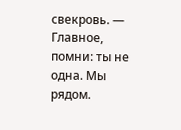свекровь. — Главное, помни: ты не одна. Мы рядом.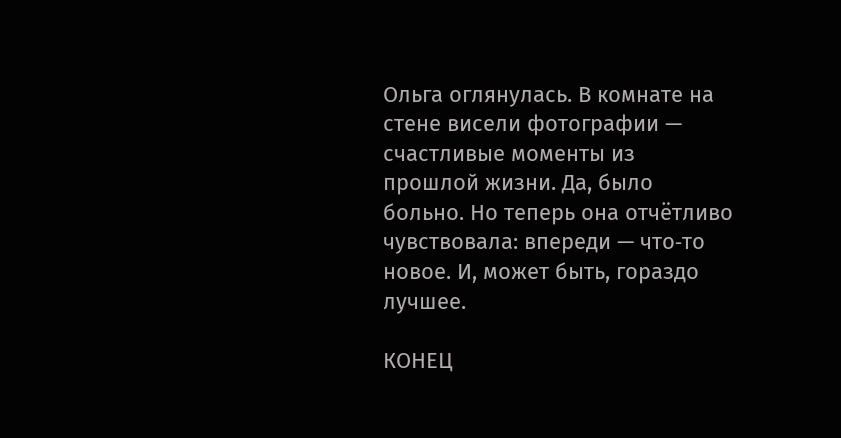Ольга оглянулась. В комнате на стене висели фотографии — счастливые моменты из прошлой жизни. Да, было больно. Но теперь она отчётливо чувствовала: впереди — что‑то новое. И, может быть, гораздо лучшее.

КОНЕЦ